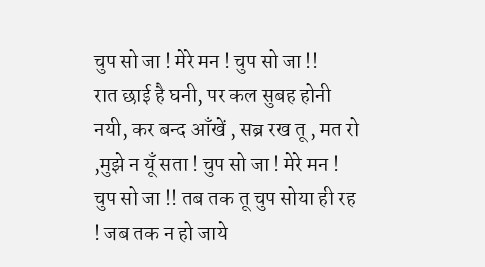चुप सो जा ! मेरे मन ! चुप सो जा !!
रात छाई है घनी, पर कल सुबह होनी नयी, कर बन्द आँखें , सब्र रख तू , मत रो ,मुझे न यूँ सता ! चुप सो जा ! मेरे मन ! चुप सो जा !! तब तक तू चुप सोया ही रह ! जब तक न हो जाये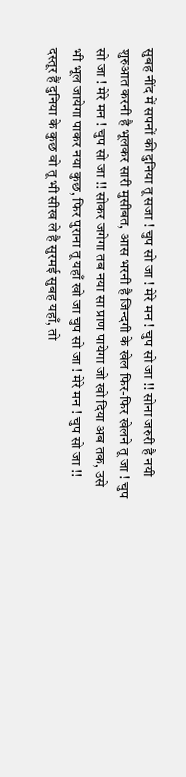सुबह नींद में सपनों की दुनिया तू सजा ! चुप सो जा ! मेरे मन ! चुप सो जा !! सोना जरुरी है नयी शुरुआत करनी है भूलकर सारी मुसीबत, आस भरनी है जिन्दगी के खेल फिर-फिर खेलने तू जा ! चुप सो जा ! मेरे मन ! चुप सो जा !! सोकर जगेगा तब नया सा प्राण पायेगा जो खो दिया अब तक, उसे भी भूल जायेगा पाकर नया कुछ, फिर पुराना तू यहाँ खो जा चुप सो जा ! मेरे मन ! चुप सो जा !! दस्तूर हैं दुनिया के कुछ वो तू भी सीख ले है सुरमई सुबह यहाँ, तो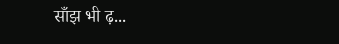साँझ भी ढ़...